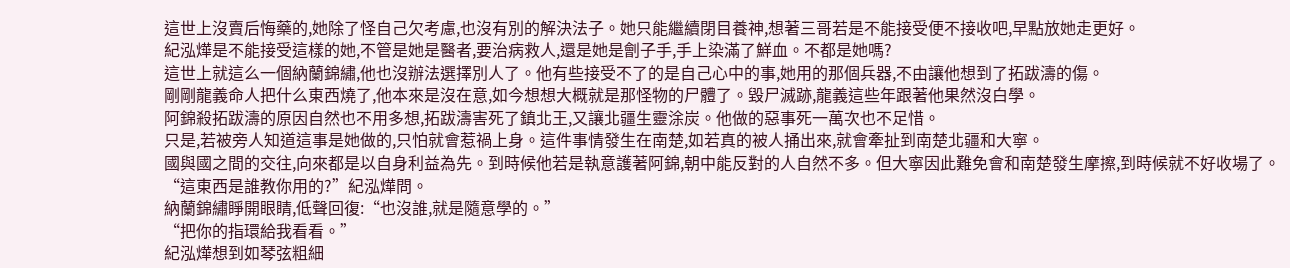這世上沒賣后悔藥的,她除了怪自己欠考慮,也沒有別的解決法子。她只能繼續閉目養神,想著三哥若是不能接受便不接收吧,早點放她走更好。
紀泓燁是不能接受這樣的她,不管是她是醫者,要治病救人,還是她是劊子手,手上染滿了鮮血。不都是她嗎?
這世上就這么一個納蘭錦繡,他也沒辦法選擇別人了。他有些接受不了的是自己心中的事,她用的那個兵器,不由讓他想到了拓跋濤的傷。
剛剛龍義命人把什么東西燒了,他本來是沒在意,如今想想大概就是那怪物的尸體了。毀尸滅跡,龍義這些年跟著他果然沒白學。
阿錦殺拓跋濤的原因自然也不用多想,拓跋濤害死了鎮北王,又讓北疆生靈涂炭。他做的惡事死一萬次也不足惜。
只是,若被旁人知道這事是她做的,只怕就會惹禍上身。這件事情發生在南楚,如若真的被人捅出來,就會牽扯到南楚北疆和大寧。
國與國之間的交往,向來都是以自身利益為先。到時候他若是執意護著阿錦,朝中能反對的人自然不多。但大寧因此難免會和南楚發生摩擦,到時候就不好收場了。
“這東西是誰教你用的?”紀泓燁問。
納蘭錦繡睜開眼睛,低聲回復:“也沒誰,就是隨意學的。”
“把你的指環給我看看。”
紀泓燁想到如琴弦粗細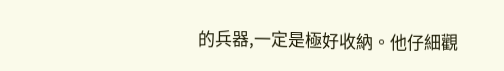的兵器,一定是極好收納。他仔細觀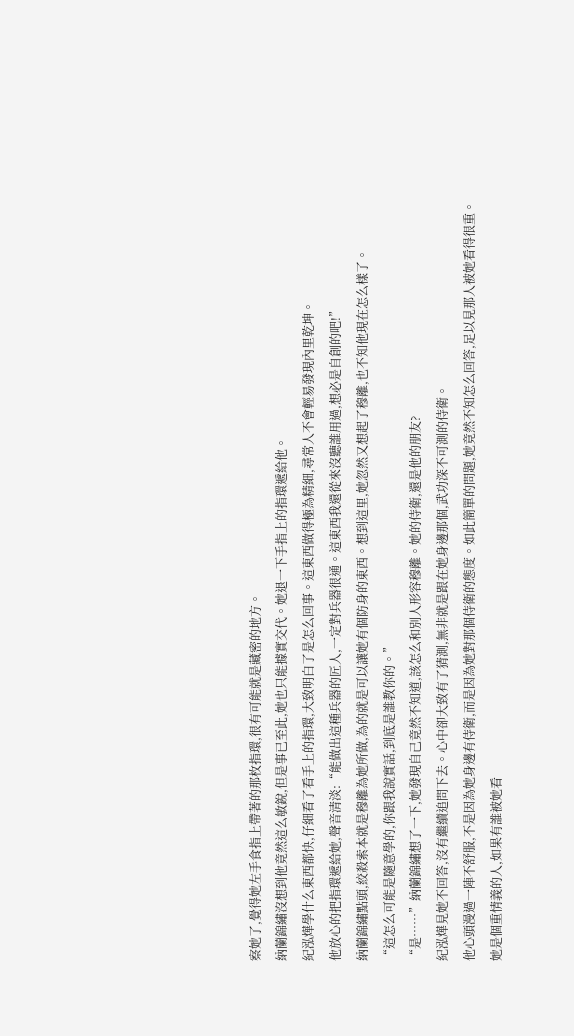察她了,覺得她左手食指上帶著的那枚指環,很有可能就是藏密的地方。
納蘭錦繡沒想到他竟然這么敏銳,但是事已至此,她也只能據實交代。她退一下手指上的指環遞給他。
紀泓燁學什么東西都快,仔細看了看手上的指環,大致明白了是怎么回事。這東西做得極為精細,尋常人不會輕易發現內里乾坤。
他放心的把指環遞給她,聲音清淡:“能做出這種兵器的匠人,一定對兵器很通。這東西我還從來沒聽誰用過,想必是自創的吧!”
納蘭錦繡點頭,絞殺索本就是穆離為她所做,為的就是可以讓她有個防身的東西。想到這里,她忽然又想起了穆離,也不知他現在怎么樣了。
“這怎么可能是隨意學的,你跟我說實話,到底是誰教你的。”
“是……”納蘭錦繡想了一下,她發現自己竟然不知道,該怎么和別人形容穆離。她的侍衛,還是他的朋友?
紀泓燁見她不回答,沒有繼續追問下去。心中卻大致有了猜測,無非就是跟在她身邊那個,武功深不可測的侍衛。
他心頭漫過一陣不舒服,不是因為她身邊有侍衛,而是因為她對那個侍衛的態度。如此簡單的問題,她竟然不知怎么回答,足以見那人被她看得很重。
她是個重情義的人,如果有誰被她看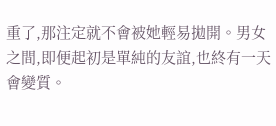重了,那注定就不會被她輕易拋開。男女之間,即便起初是單純的友誼,也終有一天會變質。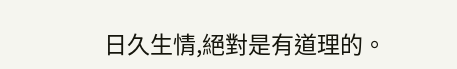日久生情,絕對是有道理的。